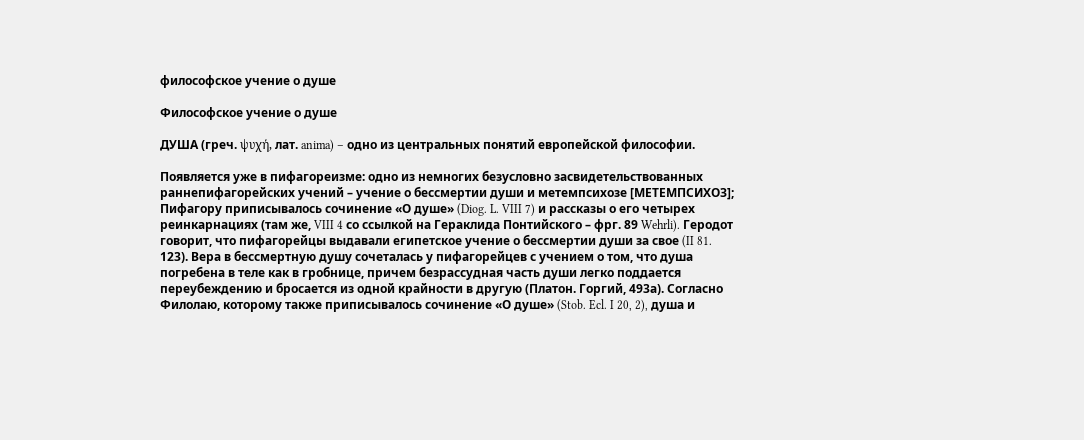философское учение о душе

Философское учение о душе

ДУША (греч. ψυχή, лат. anima) – одно из центральных понятий европейской философии.

Появляется уже в пифагореизме: одно из немногих безусловно засвидетельствованных раннепифагорейских учений – учение о бессмертии души и метемпсихозе [МЕТЕМПСИХОЗ]; Пифагору приписывалось сочинение «О душе» (Diog. L. VIII 7) и рассказы о его четырех реинкарнациях (там же, VIII 4 со ссылкой на Гераклида Понтийского – фрг. 89 Wehrli). Геродот говорит, что пифагорейцы выдавали египетское учение о бессмертии души за свое (II 81. 123). Вера в бессмертную душу сочеталась у пифагорейцев с учением о том, что душа погребена в теле как в гробнице, причем безрассудная часть души легко поддается переубеждению и бросается из одной крайности в другую (Платон. Горгий, 493а). Согласно Филолаю, которому также приписывалось сочинение «О душе» (Stob. Ecl. I 20, 2), душа и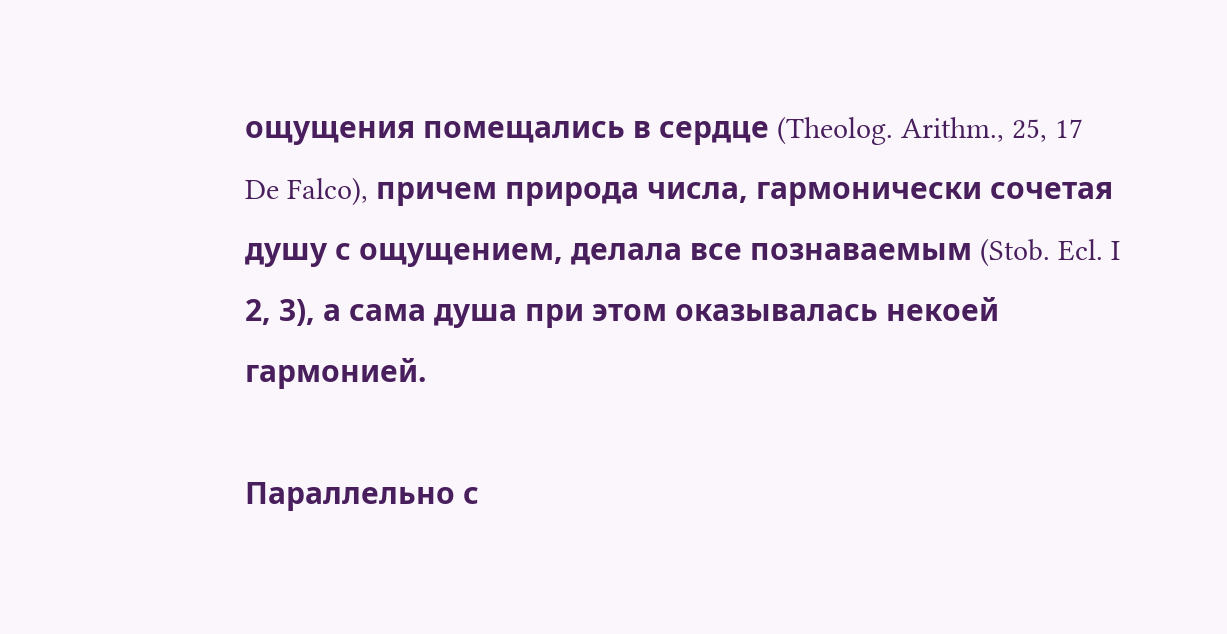ощущения помещались в сердце (Theolog. Arithm., 25, 17 De Falco), причем природа числа, гармонически сочетая душу с ощущением, делала все познаваемым (Stob. Ecl. I 2, 3), а сама душа при этом оказывалась некоей гармонией.

Параллельно с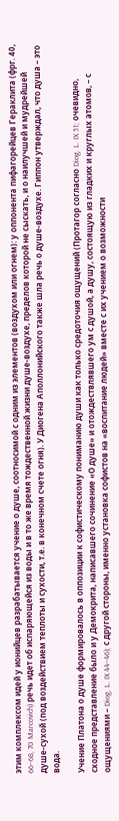этим комплексом идей у ионийцев разрабатывается учение о душе, соотносимой с одним из элементов (воздухом или огнем): у оппонента пифагорейцев Гераклита (фрг. 40, 66–68, 70 Marcovich) речь идет об испаряющейся из воды и в то же время тождественной жизни душе-воздухе, пределов которой не сыскать, и о наилучшей и мудрейшей душе-сухой (под воздействием теплоты и сухости, т.е. в конечном счете огня). У Диогена Аполлонийского также шла речь о душе-воздухе. Гиппон утверждал, что душа – это вода.

Учение Платона о душе формировалось в оппозиции к софистическому пониманию души как только средоточия ощущений (Протагор согласно Diog. L. IX 51; очевидно, сходное представление было и у Демокрита, написавшего сочинение «О душе» и отождествлявшего ум с душой, а душу, состоящую из гладких и круглых атомов, – с ощущениями – Diog. L. IX 44–46); с другой стороны, именно установка софистов на «воспитание людей» вместе с их учением о возможности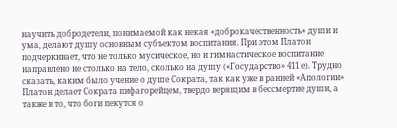научить добродетели, понимаемой как некая «доброкачественность» души и ума, делают душу основным субъектом воспитания. При этом Платон подчеркивает, что не только мусическое, но и гимнастическое воспитание направлено не столько на тело, сколько на душу («Государство» 411 е). Трудно сказать, каким было учение о душе Сократа, так как уже в ранней «Апологии» Платон делает Сократа пифагорейцем, твердо верящим в бессмертие души, а также в то, что боги пекутся о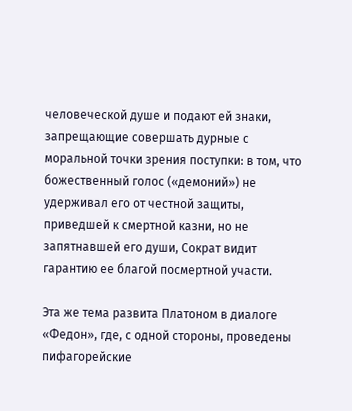человеческой душе и подают ей знаки, запрещающие совершать дурные с моральной точки зрения поступки: в том, что божественный голос («демоний») не удерживал его от честной защиты, приведшей к смертной казни, но не запятнавшей его души, Сократ видит гарантию ее благой посмертной участи.

Эта же тема развита Платоном в диалоге «Федон», где, с одной стороны, проведены пифагорейские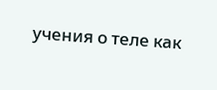учения о теле как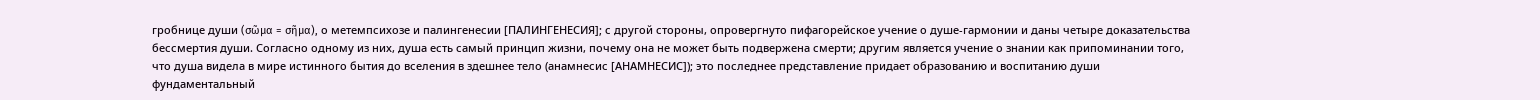гробнице души (σῶμα = σῆμα), о метемпсихозе и палингенесии [ПАЛИНГЕНЕСИЯ]; с другой стороны, опровергнуто пифагорейское учение о душе-гармонии и даны четыре доказательства бессмертия души. Согласно одному из них, душа есть самый принцип жизни, почему она не может быть подвержена смерти; другим является учение о знании как припоминании того, что душа видела в мире истинного бытия до вселения в здешнее тело (анамнесис [АНАМНЕСИС]); это последнее представление придает образованию и воспитанию души фундаментальный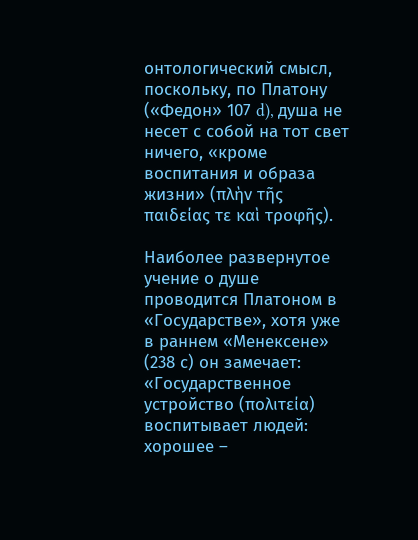онтологический смысл, поскольку, по Платону («Федон» 107 d), душа не несет с собой на тот свет ничего, «кроме воспитания и образа жизни» (πλὴν τῆς παιδείας τε καὶ τροφῆς).

Наиболее развернутое учение о душе проводится Платоном в «Государстве», хотя уже в раннем «Менексене» (238 с) он замечает: «Государственное устройство (πολιτεία) воспитывает людей: хорошее –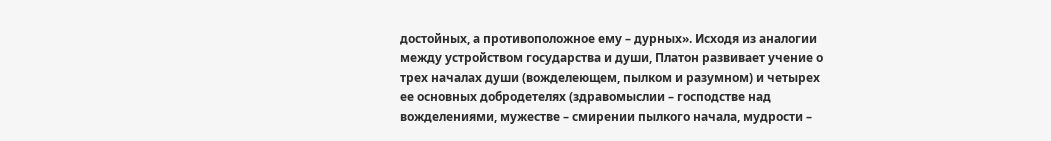достойных, а противоположное ему – дурных». Исходя из аналогии между устройством государства и души, Платон развивает учение о трех началах души (вожделеющем, пылком и разумном) и четырех ее основных добродетелях (здравомыслии – господстве над вожделениями, мужестве – смирении пылкого начала, мудрости –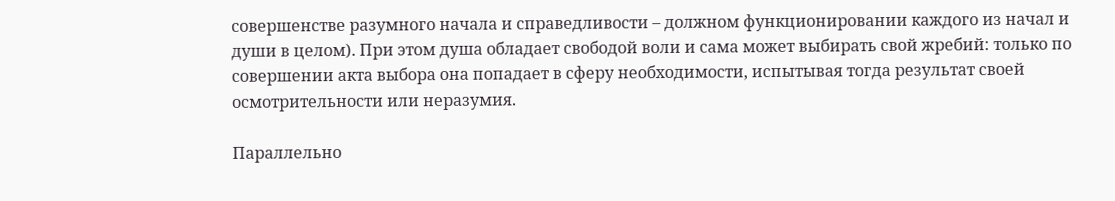совершенстве разумного начала и справедливости – должном функционировании каждого из начал и души в целом). При этом душа обладает свободой воли и сама может выбирать свой жребий: только по совершении акта выбора она попадает в сферу необходимости, испытывая тогда результат своей осмотрительности или неразумия.

Параллельно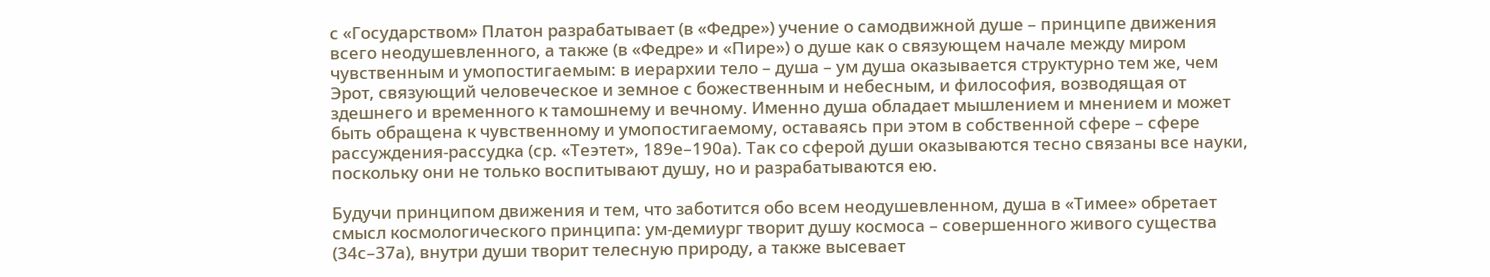с «Государством» Платон разрабатывает (в «Федре») учение о самодвижной душе – принципе движения всего неодушевленного, а также (в «Федре» и «Пире») о душе как о связующем начале между миром чувственным и умопостигаемым: в иерархии тело – душа – ум душа оказывается структурно тем же, чем Эрот, связующий человеческое и земное с божественным и небесным, и философия, возводящая от здешнего и временного к тамошнему и вечному. Именно душа обладает мышлением и мнением и может быть обращена к чувственному и умопостигаемому, оставаясь при этом в собственной сфере – сфере рассуждения-рассудка (ср. «Теэтет», 189е–190а). Так со сферой души оказываются тесно связаны все науки, поскольку они не только воспитывают душу, но и разрабатываются ею.

Будучи принципом движения и тем, что заботится обо всем неодушевленном, душа в «Тимее» обретает смысл космологического принципа: ум-демиург творит душу космоса – совершенного живого существа (34с–37а), внутри души творит телесную природу, а также высевает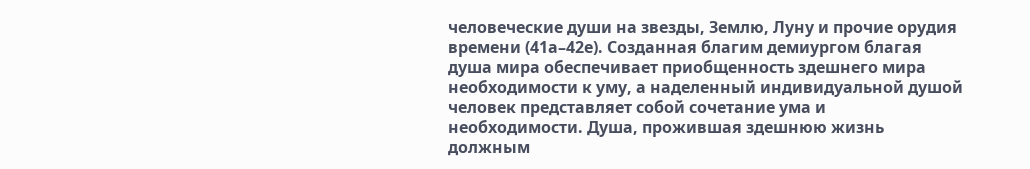человеческие души на звезды, Землю, Луну и прочие орудия времени (41а–42е). Созданная благим демиургом благая душа мира обеспечивает приобщенность здешнего мира необходимости к уму, а наделенный индивидуальной душой человек представляет собой сочетание ума и необходимости. Душа, прожившая здешнюю жизнь должным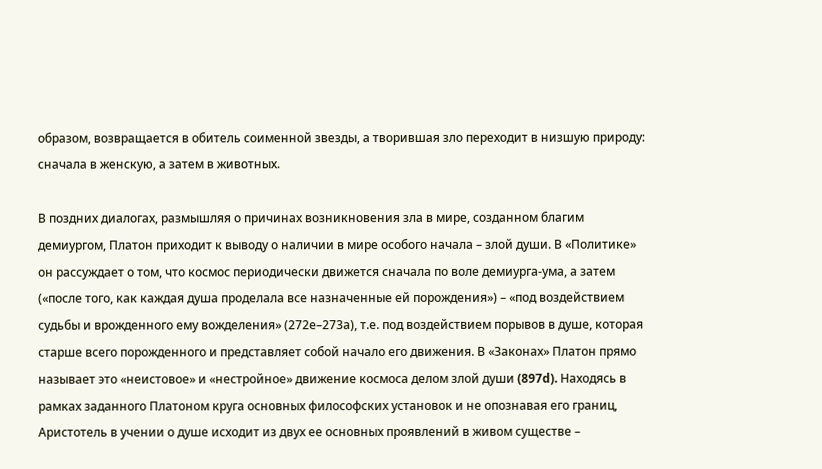образом, возвращается в обитель соименной звезды, а творившая зло переходит в низшую природу: сначала в женскую, а затем в животных.

В поздних диалогах, размышляя о причинах возникновения зла в мире, созданном благим демиургом, Платон приходит к выводу о наличии в мире особого начала – злой души. В «Политике» он рассуждает о том, что космос периодически движется сначала по воле демиурга-ума, а затем («после того, как каждая душа проделала все назначенные ей порождения») – «под воздействием судьбы и врожденного ему вожделения» (272е–273а), т.е. под воздействием порывов в душе, которая старше всего порожденного и представляет собой начало его движения. В «Законах» Платон прямо называет это «неистовое» и «нестройное» движение космоса делом злой души (897d). Находясь в рамках заданного Платоном круга основных философских установок и не опознавая его границ, Аристотель в учении о душе исходит из двух ее основных проявлений в живом существе –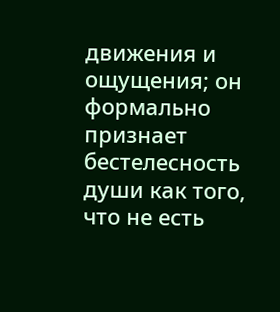движения и ощущения; он формально признает бестелесность души как того, что не есть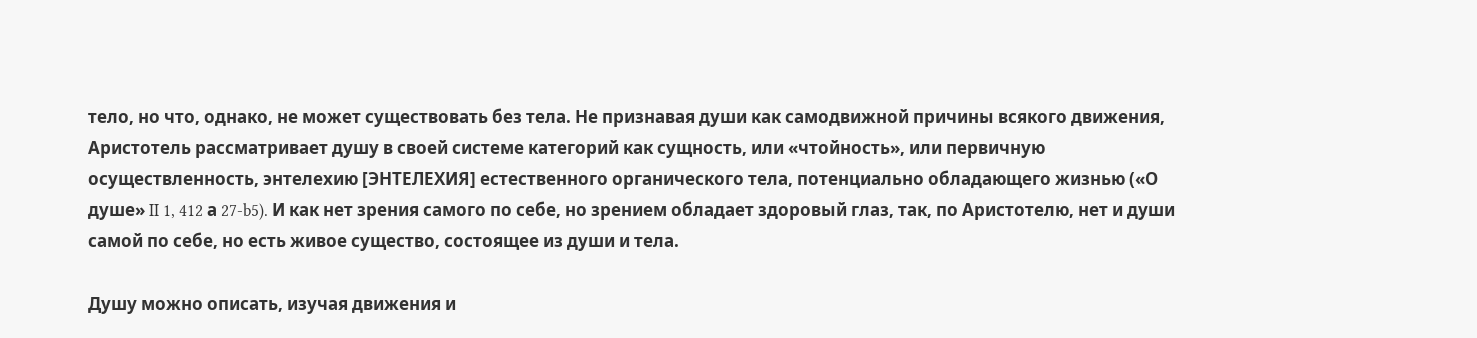тело, но что, однако, не может существовать без тела. Не признавая души как самодвижной причины всякого движения, Аристотель рассматривает душу в своей системе категорий как сущность, или «чтойность», или первичную осуществленность, энтелехию [ЭНТЕЛЕХИЯ] естественного органического тела, потенциально обладающего жизнью («О душе» II 1, 412 а 27-b5). И как нет зрения самого по себе, но зрением обладает здоровый глаз, так, по Аристотелю, нет и души самой по себе, но есть живое существо, состоящее из души и тела.

Душу можно описать, изучая движения и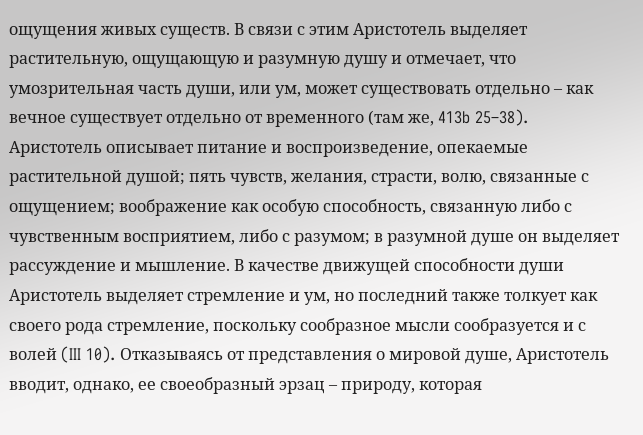ощущения живых существ. В связи с этим Аристотель выделяет растительную, ощущающую и разумную душу и отмечает, что умозрительная часть души, или ум, может существовать отдельно – как вечное существует отдельно от временного (там же, 413b 25–38). Аристотель описывает питание и воспроизведение, опекаемые растительной душой; пять чувств, желания, страсти, волю, связанные с ощущением; воображение как особую способность, связанную либо с чувственным восприятием, либо с разумом; в разумной душе он выделяет рассуждение и мышление. В качестве движущей способности души Аристотель выделяет стремление и ум, но последний также толкует как своего рода стремление, поскольку сообразное мысли сообразуется и с волей (III 10). Отказываясь от представления о мировой душе, Аристотель вводит, однако, ее своеобразный эрзац – природу, которая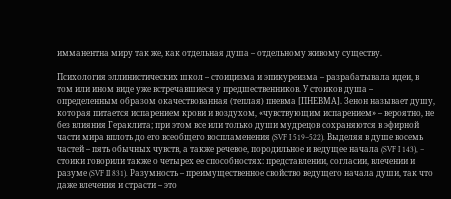имманентна миру так же, как отдельная душа – отдельному живому существу.

Психология эллинистических школ – стоицизма и эпикуреизма – разрабатывала идеи, в том или ином виде уже встречавшиеся у предшественников. У стоиков душа – определенным образом окачествованная (теплая) пневма [ПНЕВМА]. Зенон называет душу, которая питается испарением крови и воздухом, «чувствующим испарением» – вероятно, не без влияния Гераклита; при этом все или только души мудрецов сохраняются в эфирной части мира вплоть до его всеобщего воспламенения (SVF I 519–522). Выделяя в душе восемь частей – пять обычных чувств, а также речевое, породильное и ведущее начала (SVF I 143), – стоики говорили также о четырех ее способностях: представлении, согласии, влечении и разуме (SVF II 831). Разумность – преимущественное свойство ведущего начала души, так что даже влечения и страсти – это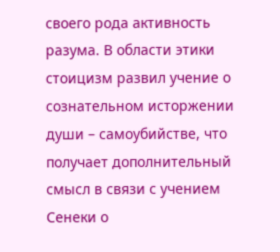своего рода активность разума. В области этики стоицизм развил учение о сознательном исторжении души – самоубийстве, что получает дополнительный смысл в связи с учением Сенеки о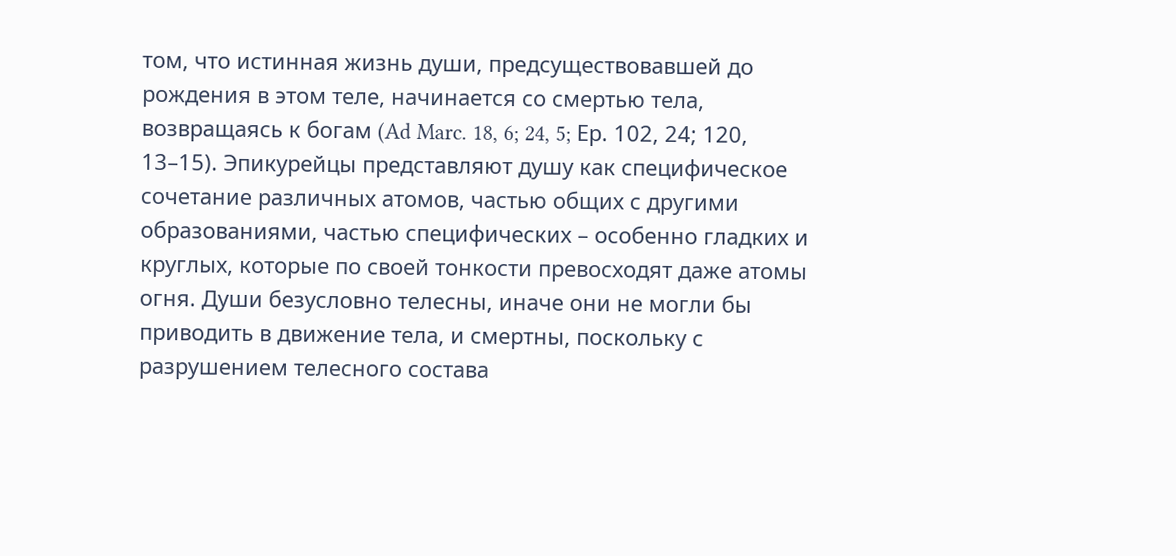том, что истинная жизнь души, предсуществовавшей до рождения в этом теле, начинается со смертью тела, возвращаясь к богам (Ad Marc. 18, 6; 24, 5; Ер. 102, 24; 120, 13–15). Эпикурейцы представляют душу как специфическое сочетание различных атомов, частью общих с другими образованиями, частью специфических – особенно гладких и круглых, которые по своей тонкости превосходят даже атомы огня. Души безусловно телесны, иначе они не могли бы приводить в движение тела, и смертны, поскольку с разрушением телесного состава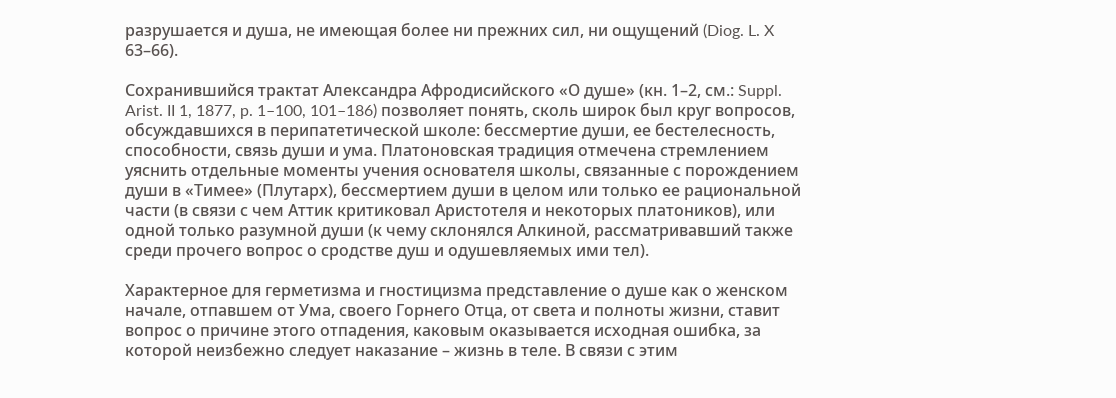разрушается и душа, не имеющая более ни прежних сил, ни ощущений (Diog. L. X 63–66).

Сохранившийся трактат Александра Афродисийского «О душе» (кн. 1–2, см.: Suppl. Arist. II 1, 1877, p. 1–100, 101–186) позволяет понять, сколь широк был круг вопросов, обсуждавшихся в перипатетической школе: бессмертие души, ее бестелесность, способности, связь души и ума. Платоновская традиция отмечена стремлением уяснить отдельные моменты учения основателя школы, связанные с порождением души в «Тимее» (Плутарх), бессмертием души в целом или только ее рациональной части (в связи с чем Аттик критиковал Аристотеля и некоторых платоников), или одной только разумной души (к чему склонялся Алкиной, рассматривавший также среди прочего вопрос о сродстве душ и одушевляемых ими тел).

Характерное для герметизма и гностицизма представление о душе как о женском начале, отпавшем от Ума, своего Горнего Отца, от света и полноты жизни, ставит вопрос о причине этого отпадения, каковым оказывается исходная ошибка, за которой неизбежно следует наказание – жизнь в теле. В связи с этим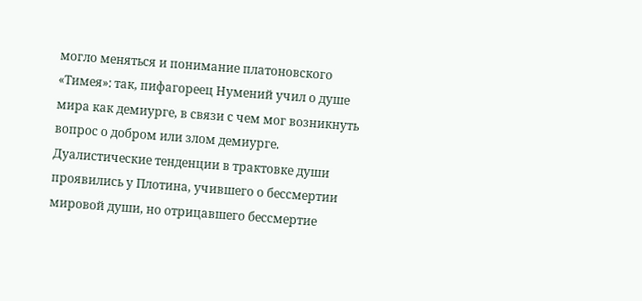могло меняться и понимание платоновского «Тимея»: так, пифагореец Нумений учил о душе мира как демиурге, в связи с чем мог возникнуть вопрос о добром или злом демиурге. Дуалистические тенденции в трактовке души проявились у Плотина, учившего о бессмертии мировой души, но отрицавшего бессмертие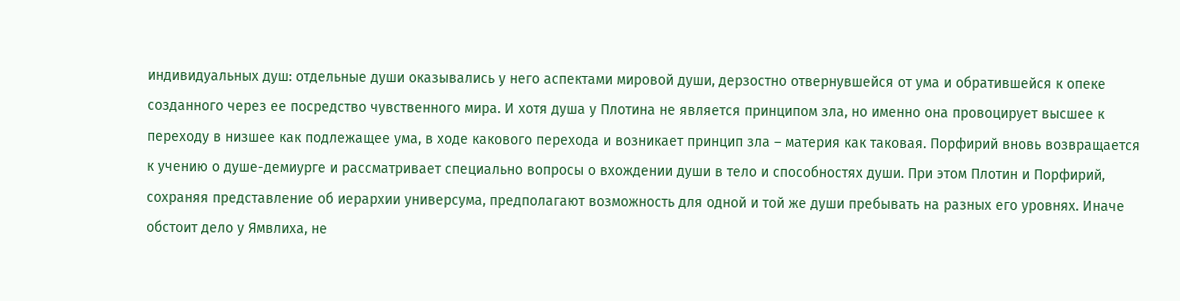индивидуальных душ: отдельные души оказывались у него аспектами мировой души, дерзостно отвернувшейся от ума и обратившейся к опеке созданного через ее посредство чувственного мира. И хотя душа у Плотина не является принципом зла, но именно она провоцирует высшее к переходу в низшее как подлежащее ума, в ходе какового перехода и возникает принцип зла – материя как таковая. Порфирий вновь возвращается к учению о душе-демиурге и рассматривает специально вопросы о вхождении души в тело и способностях души. При этом Плотин и Порфирий, сохраняя представление об иерархии универсума, предполагают возможность для одной и той же души пребывать на разных его уровнях. Иначе обстоит дело у Ямвлиха, не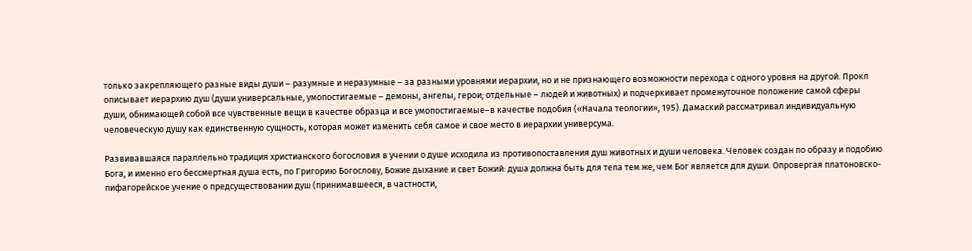только закрепляющего разные виды души – разумные и неразумные – за разными уровнями иерархии, но и не признающего возможности перехода с одного уровня на другой. Прокл описывает иерархию душ (души универсальные, умопостигаемые – демоны, ангелы, герои; отдельные – людей и животных) и подчеркивает промежуточное положение самой сферы души, обнимающей собой все чувственные вещи в качестве образца и все умопостигаемые–в качестве подобия («Начала теологии», 195). Дамаский рассматривал индивидуальную человеческую душу как единственную сущность, которая может изменить себя самое и свое место в иерархии универсума.

Развивавшаяся параллельно традиция христианского богословия в учении о душе исходила из противопоставления душ животных и души человека. Человек создан по образу и подобию Бога, и именно его бессмертная душа есть, по Григорию Богослову, Божие дыхание и свет Божий: душа должна быть для тела тем же, чем Бог является для души. Опровергая платоновско-пифагорейское учение о предсуществовании душ (принимавшееся, в частности,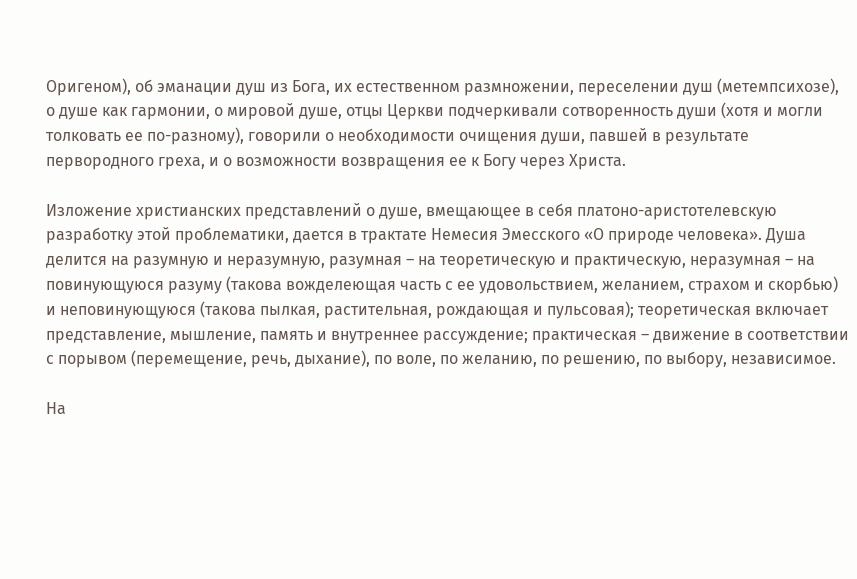Оригеном), об эманации душ из Бога, их естественном размножении, переселении душ (метемпсихозе), о душе как гармонии, о мировой душе, отцы Церкви подчеркивали сотворенность души (хотя и могли толковать ее по-разному), говорили о необходимости очищения души, павшей в результате первородного греха, и о возможности возвращения ее к Богу через Христа.

Изложение христианских представлений о душе, вмещающее в себя платоно-аристотелевскую разработку этой проблематики, дается в трактате Немесия Эмесского «О природе человека». Душа делится на разумную и неразумную, разумная – на теоретическую и практическую, неразумная – на повинующуюся разуму (такова вожделеющая часть с ее удовольствием, желанием, страхом и скорбью) и неповинующуюся (такова пылкая, растительная, рождающая и пульсовая); теоретическая включает представление, мышление, память и внутреннее рассуждение; практическая – движение в соответствии с порывом (перемещение, речь, дыхание), по воле, по желанию, по решению, по выбору, независимое.

На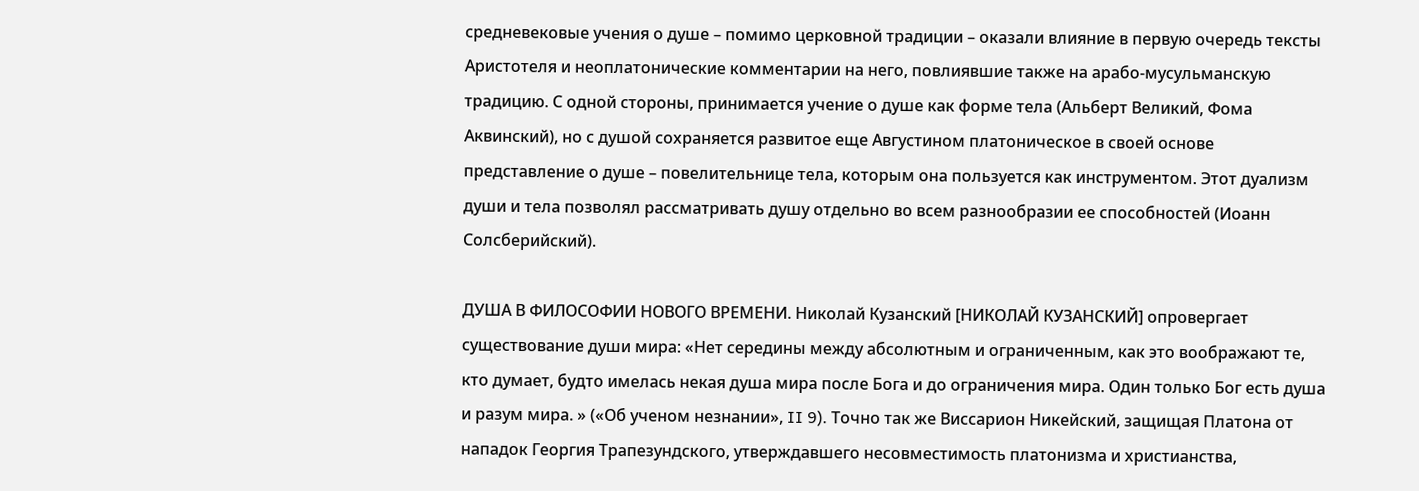средневековые учения о душе – помимо церковной традиции – оказали влияние в первую очередь тексты Аристотеля и неоплатонические комментарии на него, повлиявшие также на арабо-мусульманскую традицию. С одной стороны, принимается учение о душе как форме тела (Альберт Великий, Фома Аквинский), но с душой сохраняется развитое еще Августином платоническое в своей основе представление о душе – повелительнице тела, которым она пользуется как инструментом. Этот дуализм души и тела позволял рассматривать душу отдельно во всем разнообразии ее способностей (Иоанн Солсберийский).

ДУША В ФИЛОСОФИИ НОВОГО ВРЕМЕНИ. Николай Кузанский [НИКОЛАЙ КУЗАНСКИЙ] опровергает существование души мира: «Нет середины между абсолютным и ограниченным, как это воображают те, кто думает, будто имелась некая душа мира после Бога и до ограничения мира. Один только Бог есть душа и разум мира. » («Об ученом незнании», II 9). Точно так же Виссарион Никейский, защищая Платона от нападок Георгия Трапезундского, утверждавшего несовместимость платонизма и христианства,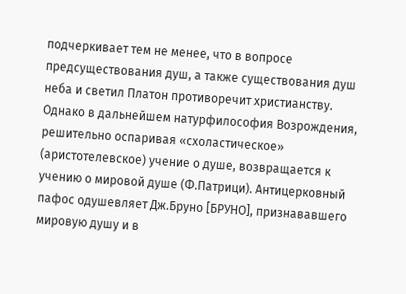подчеркивает тем не менее, что в вопросе предсуществования душ, а также существования душ неба и светил Платон противоречит христианству. Однако в дальнейшем натурфилософия Возрождения, решительно оспаривая «схоластическое» (аристотелевское) учение о душе, возвращается к учению о мировой душе (Ф.Патрици). Антицерковный пафос одушевляет Дж.Бруно [БРУНО], признававшего мировую душу и в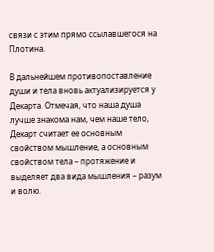связи с этим прямо ссылавшегося на Плотина.

В дальнейшем противопоставление души и тела вновь актуализируется у Декарта. Отмечая, что наша душа лучше знакома нам, чем наше тело, Декарт считает ее основным свойством мышление, а основным свойством тела – протяжение и выделяет два вида мышления – разум и волю.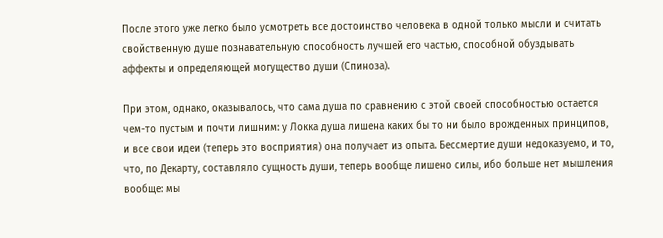После этого уже легко было усмотреть все достоинство человека в одной только мысли и считать свойственную душе познавательную способность лучшей его частью, способной обуздывать аффекты и определяющей могущество души (Спиноза).

При этом, однако, оказывалось, что сама душа по сравнению с этой своей способностью остается чем-то пустым и почти лишним: у Локка душа лишена каких бы то ни было врожденных принципов, и все свои идеи (теперь это восприятия) она получает из опыта. Бессмертие души недоказуемо, и то, что, по Декарту, составляло сущность души, теперь вообще лишено силы, ибо больше нет мышления вообще: мы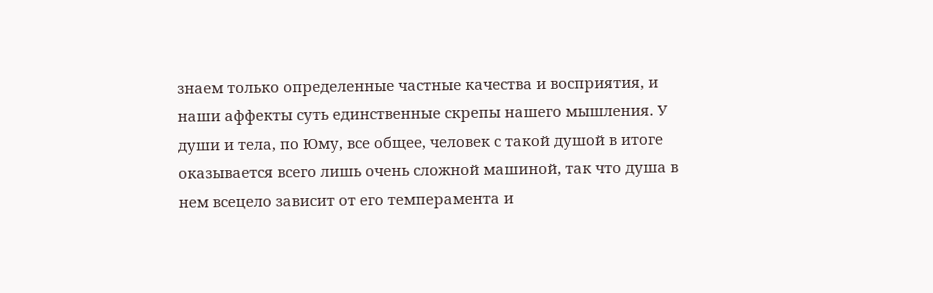знаем только определенные частные качества и восприятия, и наши аффекты суть единственные скрепы нашего мышления. У души и тела, по Юму, все общее, человек с такой душой в итоге оказывается всего лишь очень сложной машиной, так что душа в нем всецело зависит от его темперамента и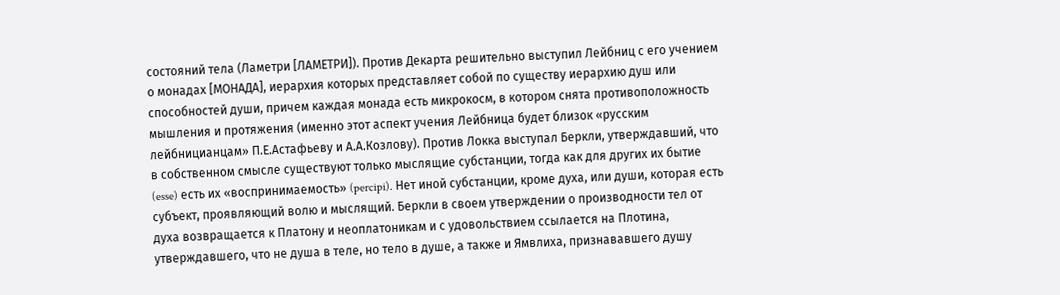состояний тела (Ламетри [ЛАМЕТРИ]). Против Декарта решительно выступил Лейбниц с его учением о монадах [МОНАДА], иерархия которых представляет собой по существу иерархию душ или способностей души, причем каждая монада есть микрокосм, в котором снята противоположность мышления и протяжения (именно этот аспект учения Лейбница будет близок «русским лейбницианцам» П.Е.Астафьеву и А.А.Козлову). Против Локка выступал Беркли, утверждавший, что в собственном смысле существуют только мыслящие субстанции, тогда как для других их бытие (esse) есть их «воспринимаемость» (percipi). Нет иной субстанции, кроме духа, или души, которая есть субъект, проявляющий волю и мыслящий. Беркли в своем утверждении о производности тел от духа возвращается к Платону и неоплатоникам и с удовольствием ссылается на Плотина, утверждавшего, что не душа в теле, но тело в душе, а также и Ямвлиха, признававшего душу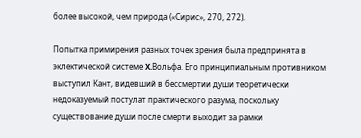более высокой, чем природа («Сирис», 270, 272).

Попытка примирения разных точек зрения была предпринята в эклектической системе X.Вольфа. Его принципиальным противником выступил Кант, видевший в бессмертии души теоретически недоказуемый постулат практического разума, поскольку существование души после смерти выходит за рамки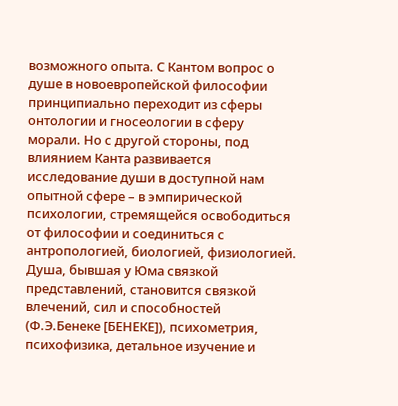возможного опыта. С Кантом вопрос о душе в новоевропейской философии принципиально переходит из сферы онтологии и гносеологии в сферу морали. Но с другой стороны, под влиянием Канта развивается исследование души в доступной нам опытной сфере – в эмпирической психологии, стремящейся освободиться от философии и соединиться с антропологией, биологией, физиологией. Душа, бывшая у Юма связкой представлений, становится связкой влечений, сил и способностей (Ф.Э.Бенеке [БЕНЕКЕ]), психометрия, психофизика, детальное изучение и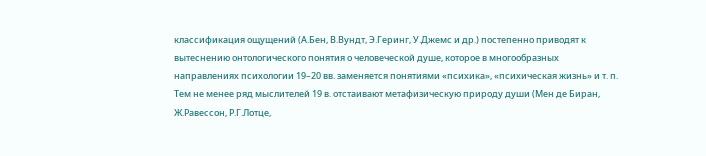классификация ощущений (А.Бен, В.Вундт, Э.Геринг, У.Джемс и др.) постепенно приводят к вытеснению онтологического понятия о человеческой душе, которое в многообразных направлениях психологии 19–20 вв. заменяется понятиями «психика», «психическая жизнь» и т. п. Тем не менее ряд мыслителей 19 в. отстаивают метафизическую природу души (Мен де Биран, Ж.Равессон, Р.Г.Лотце,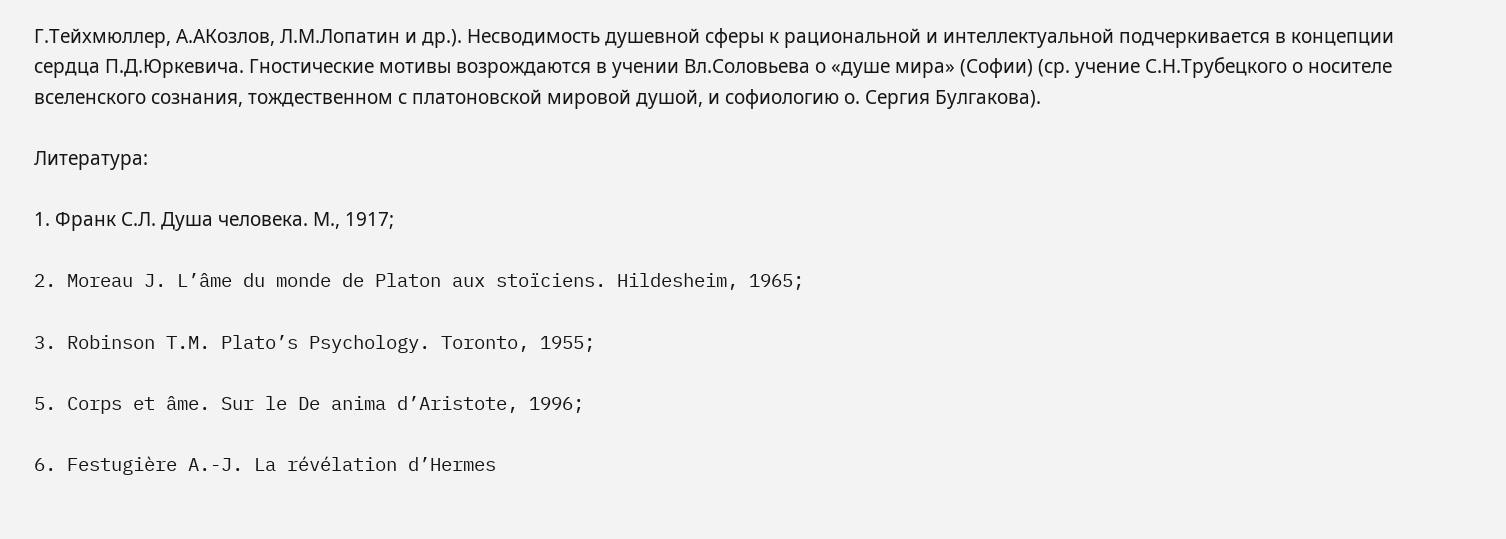Г.Тейхмюллер, А.АКозлов, Л.М.Лопатин и др.). Несводимость душевной сферы к рациональной и интеллектуальной подчеркивается в концепции сердца П.Д.Юркевича. Гностические мотивы возрождаются в учении Вл.Соловьева о «душе мира» (Софии) (ср. учение С.Н.Трубецкого о носителе вселенского сознания, тождественном с платоновской мировой душой, и софиологию о. Сергия Булгакова).

Литература:

1. Франк С.Л. Душа человека. М., 1917;

2. Moreau J. L’âme du monde de Platon aux stoïciens. Hildesheim, 1965;

3. Robinson T.M. Plato’s Psychology. Toronto, 1955;

5. Corps et âme. Sur le De anima d’Aristote, 1996;

6. Festugière A.-J. La révélation d’Hermes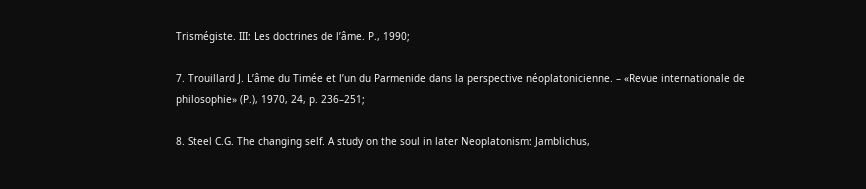Trismégiste. III: Les doctrines de l’âme. P., 1990;

7. Trouillard J. L’âme du Timée et l’un du Parmenide dans la perspective néoplatonicienne. – «Revue internationale de philosophie» (P.), 1970, 24, p. 236–251;

8. Steel С.G. The changing self. A study on the soul in later Neoplatonism: Jamblichus,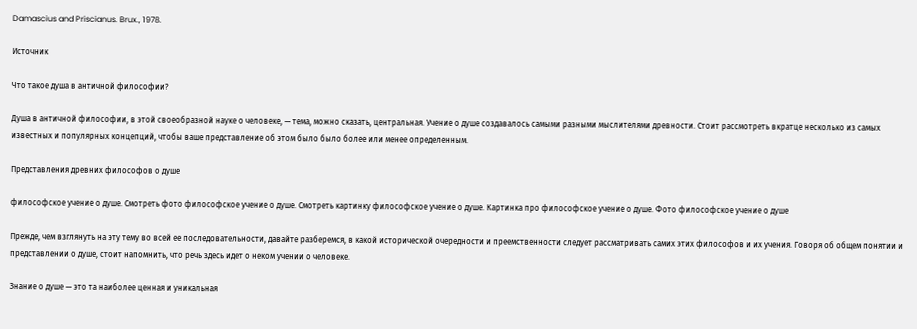Damascius and Priscianus. Brux., 1978.

Источник

Что такое душа в античной философии?

Душа в античной философии, в этой своеобразной науке о человеке, — тема, можно сказать, центральная. Учение о душе создавалось самыми разными мыслителями древности. Стоит рассмотреть вкратце несколько из самых известных и популярных концепций, чтобы ваше представление об этом было было более или менее определенным.

Представления древних философов о душе

философское учение о душе. Смотреть фото философское учение о душе. Смотреть картинку философское учение о душе. Картинка про философское учение о душе. Фото философское учение о душе

Прежде, чем взглянуть на эту тему во всей ее последовательности, давайте разберемся, в какой исторической очередности и преемственности следует рассматривать самих этих философов и их учения. Говоря об общем понятии и представлении о душе, стоит напомнить, что речь здесь идет о неком учении о человеке.

Знание о душе — это та наиболее ценная и уникальная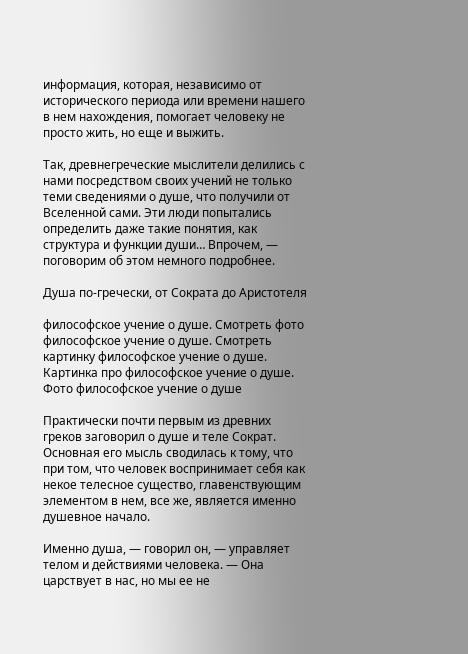информация, которая, независимо от исторического периода или времени нашего в нем нахождения, помогает человеку не просто жить, но еще и выжить.

Так, древнегреческие мыслители делились с нами посредством своих учений не только теми сведениями о душе, что получили от Вселенной сами. Эти люди попытались определить даже такие понятия, как структура и функции души… Впрочем, — поговорим об этом немного подробнее.

Душа по-гречески, от Сократа до Аристотеля

философское учение о душе. Смотреть фото философское учение о душе. Смотреть картинку философское учение о душе. Картинка про философское учение о душе. Фото философское учение о душе

Практически почти первым из древних греков заговорил о душе и теле Сократ. Основная его мысль сводилась к тому, что при том, что человек воспринимает себя как некое телесное существо, главенствующим элементом в нем, все же, является именно душевное начало.

Именно душа, — говорил он, — управляет телом и действиями человека. — Она царствует в нас, но мы ее не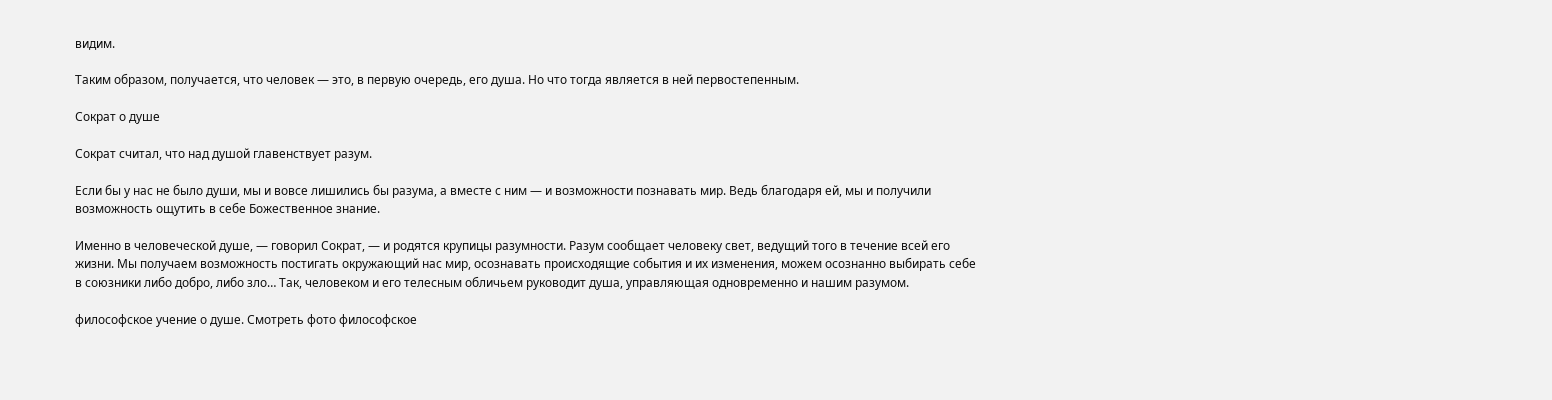видим.

Таким образом, получается, что человек — это, в первую очередь, его душа. Но что тогда является в ней первостепенным.

Сократ о душе

Сократ считал, что над душой главенствует разум.

Если бы у нас не было души, мы и вовсе лишились бы разума, а вместе с ним — и возможности познавать мир. Ведь благодаря ей, мы и получили возможность ощутить в себе Божественное знание.

Именно в человеческой душе, — говорил Сократ, — и родятся крупицы разумности. Разум сообщает человеку свет, ведущий того в течение всей его жизни. Мы получаем возможность постигать окружающий нас мир, осознавать происходящие события и их изменения, можем осознанно выбирать себе в союзники либо добро, либо зло… Так, человеком и его телесным обличьем руководит душа, управляющая одновременно и нашим разумом.

философское учение о душе. Смотреть фото философское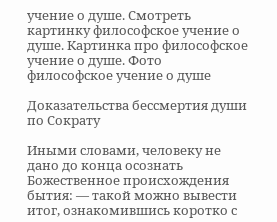учение о душе. Смотреть картинку философское учение о душе. Картинка про философское учение о душе. Фото философское учение о душе

Доказательства бессмертия души по Сократу

Иными словами, человеку не дано до конца осознать Божественное происхождения бытия: — такой можно вывести итог, ознакомившись коротко с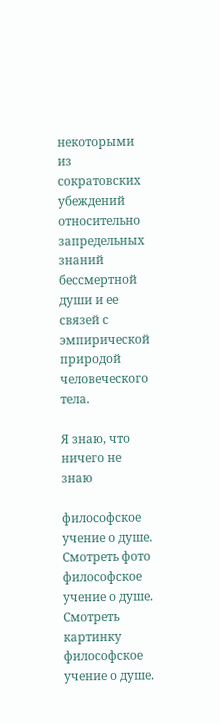некоторыми из сократовских убеждений относительно запредельных знаний бессмертной души и ее связей с эмпирической природой человеческого тела.

Я знаю, что ничего не знаю

философское учение о душе. Смотреть фото философское учение о душе. Смотреть картинку философское учение о душе.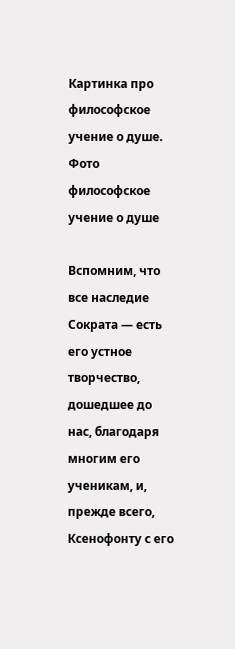Картинка про философское учение о душе. Фото философское учение о душе

Вспомним, что все наследие Сократа — есть его устное творчество, дошедшее до нас, благодаря многим его ученикам, и, прежде всего, Ксенофонту с его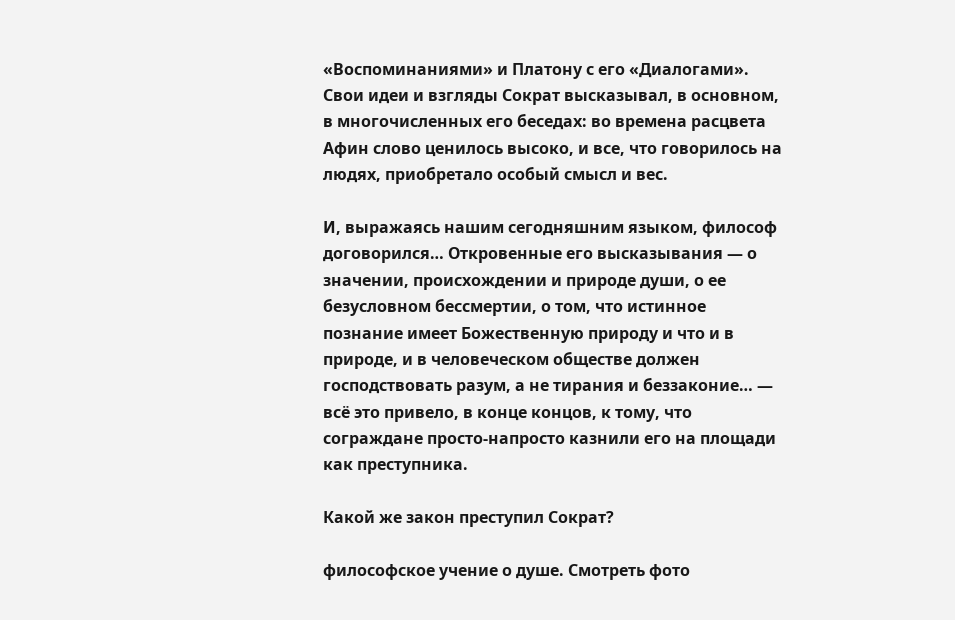«Воспоминаниями» и Платону с его «Диалогами». Свои идеи и взгляды Сократ высказывал, в основном, в многочисленных его беседах: во времена расцвета Афин слово ценилось высоко, и все, что говорилось на людях, приобретало особый смысл и вес.

И, выражаясь нашим сегодняшним языком, философ договорился… Откровенные его высказывания — о значении, происхождении и природе души, о ее безусловном бессмертии, о том, что истинное познание имеет Божественную природу и что и в природе, и в человеческом обществе должен господствовать разум, а не тирания и беззаконие… — всё это привело, в конце концов, к тому, что сограждане просто-напросто казнили его на площади как преступника.

Какой же закон преступил Сократ?

философское учение о душе. Смотреть фото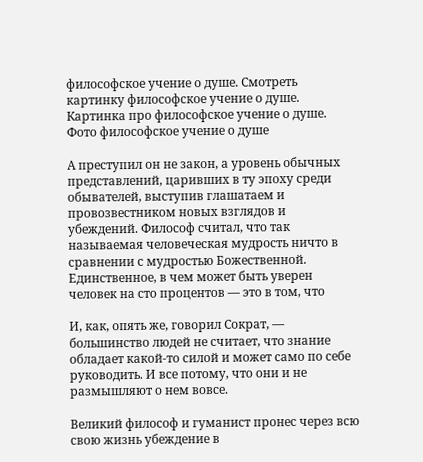философское учение о душе. Смотреть картинку философское учение о душе. Картинка про философское учение о душе. Фото философское учение о душе

А преступил он не закон, а уровень обычных представлений, царивших в ту эпоху среди обывателей, выступив глашатаем и провозвестником новых взглядов и убеждений. Философ считал, что так называемая человеческая мудрость ничто в сравнении с мудростью Божественной. Единственное, в чем может быть уверен человек на сто процентов — это в том, что

И, как, опять же, говорил Сократ, — большинство людей не считает, что знание обладает какой-то силой и может само по себе руководить. И все потому, что они и не размышляют о нем вовсе.

Великий философ и гуманист пронес через всю свою жизнь убеждение в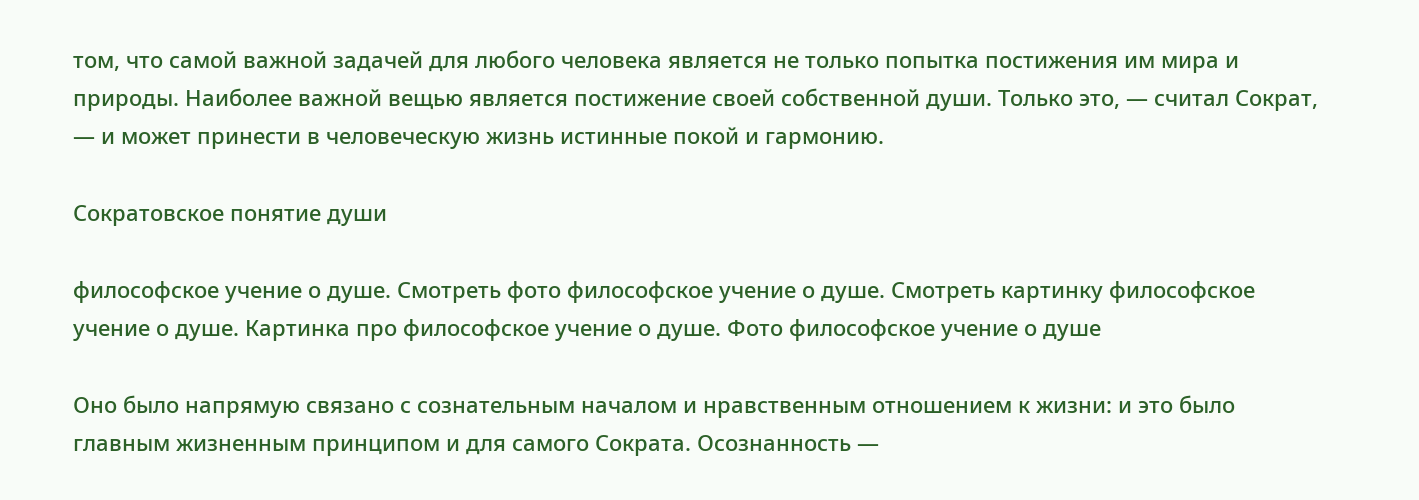том, что самой важной задачей для любого человека является не только попытка постижения им мира и природы. Наиболее важной вещью является постижение своей собственной души. Только это, — считал Сократ, — и может принести в человеческую жизнь истинные покой и гармонию.

Сократовское понятие души

философское учение о душе. Смотреть фото философское учение о душе. Смотреть картинку философское учение о душе. Картинка про философское учение о душе. Фото философское учение о душе

Оно было напрямую связано с сознательным началом и нравственным отношением к жизни: и это было главным жизненным принципом и для самого Сократа. Осознанность —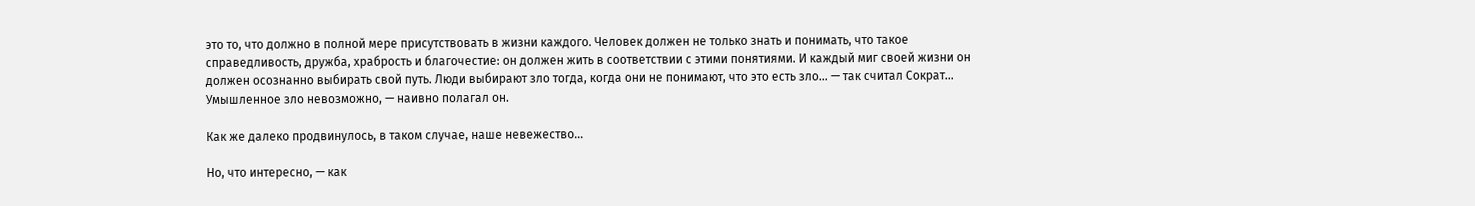это то, что должно в полной мере присутствовать в жизни каждого. Человек должен не только знать и понимать, что такое справедливость, дружба, храбрость и благочестие: он должен жить в соответствии с этими понятиями. И каждый миг своей жизни он должен осознанно выбирать свой путь. Люди выбирают зло тогда, когда они не понимают, что это есть зло… — так считал Сократ… Умышленное зло невозможно, — наивно полагал он.

Как же далеко продвинулось, в таком случае, наше невежество…

Но, что интересно, — как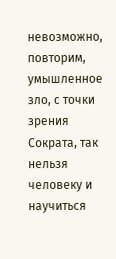невозможно, повторим, умышленное зло, с точки зрения Сократа, так нельзя человеку и научиться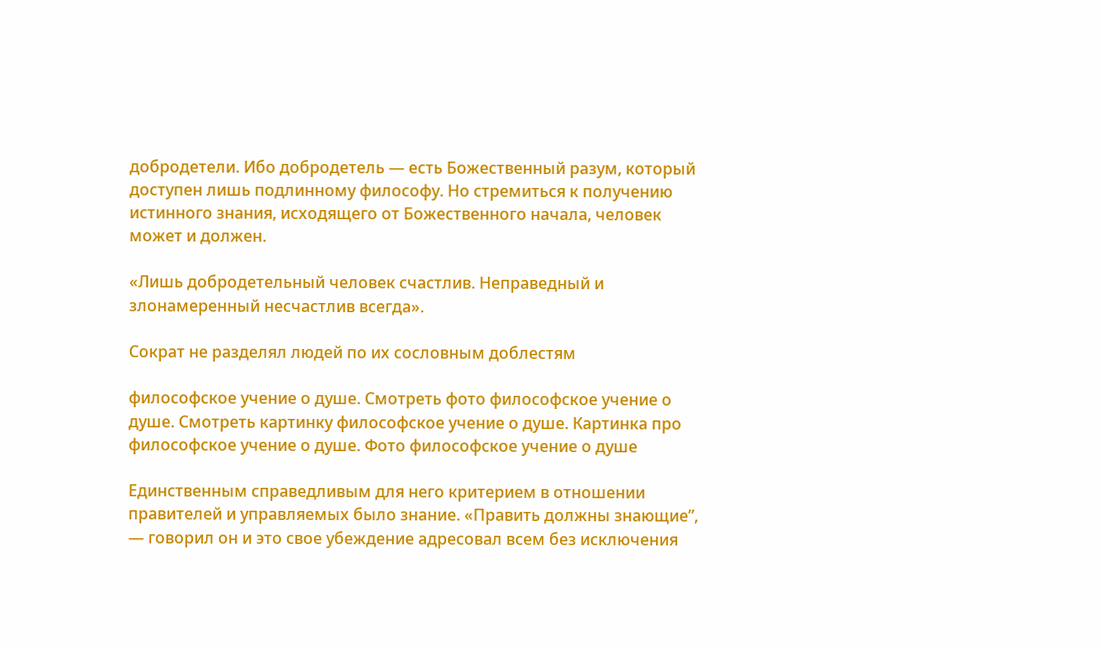добродетели. Ибо добродетель — есть Божественный разум, который доступен лишь подлинному философу. Но стремиться к получению истинного знания, исходящего от Божественного начала, человек может и должен.

«Лишь добродетельный человек счастлив. Неправедный и злонамеренный несчастлив всегда».

Сократ не разделял людей по их сословным доблестям

философское учение о душе. Смотреть фото философское учение о душе. Смотреть картинку философское учение о душе. Картинка про философское учение о душе. Фото философское учение о душе

Единственным справедливым для него критерием в отношении правителей и управляемых было знание. «Править должны знающие”, — говорил он и это свое убеждение адресовал всем без исключения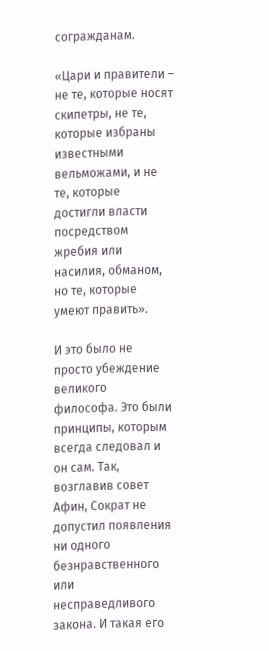согражданам.

«Цари и правители – не те, которые носят скипетры, не те, которые избраны известными вельможами, и не те, которые достигли власти посредством жребия или насилия, обманом, но те, которые умеют править».

И это было не просто убеждение великого философа. Это были принципы, которым всегда следовал и он сам. Так, возглавив совет Афин, Сократ не допустил появления ни одного безнравственного или несправедливого закона. И такая его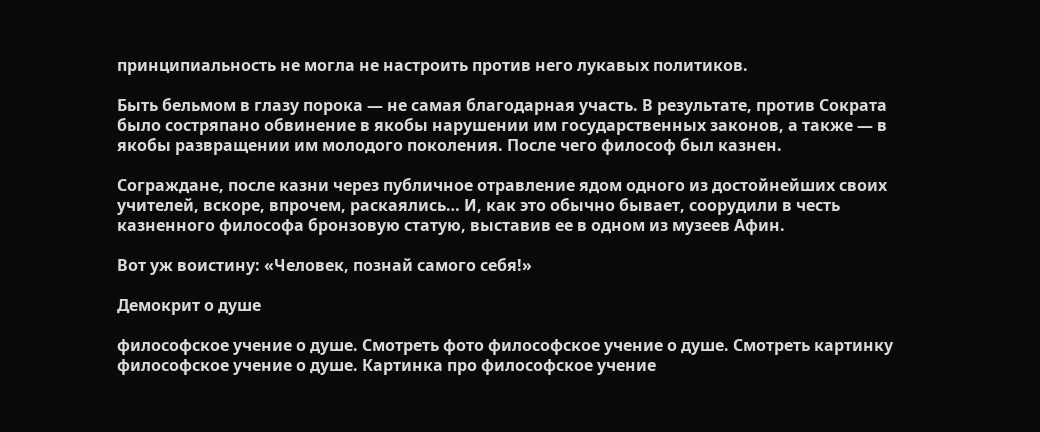принципиальность не могла не настроить против него лукавых политиков.

Быть бельмом в глазу порока — не самая благодарная участь. В результате, против Сократа было состряпано обвинение в якобы нарушении им государственных законов, а также — в якобы развращении им молодого поколения. После чего философ был казнен.

Сограждане, после казни через публичное отравление ядом одного из достойнейших своих учителей, вскоре, впрочем, раскаялись… И, как это обычно бывает, соорудили в честь казненного философа бронзовую статую, выставив ее в одном из музеев Афин.

Вот уж воистину: «Человек, познай самого себя!»

Демокрит о душе

философское учение о душе. Смотреть фото философское учение о душе. Смотреть картинку философское учение о душе. Картинка про философское учение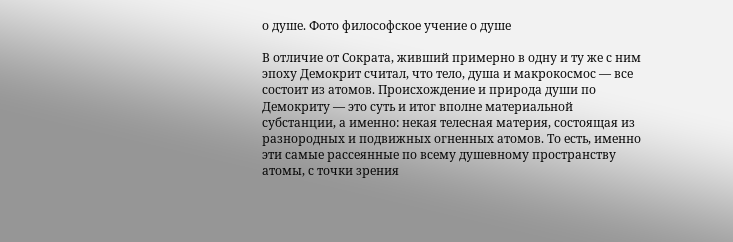о душе. Фото философское учение о душе

В отличие от Сократа, живший примерно в одну и ту же с ним эпоху Демокрит считал, что тело, душа и макрокосмос — все состоит из атомов. Происхождение и природа души по Демокриту — это суть и итог вполне материальной субстанции, а именно: некая телесная материя, состоящая из разнородных и подвижных огненных атомов. То есть, именно эти самые рассеянные по всему душевному пространству атомы, с точки зрения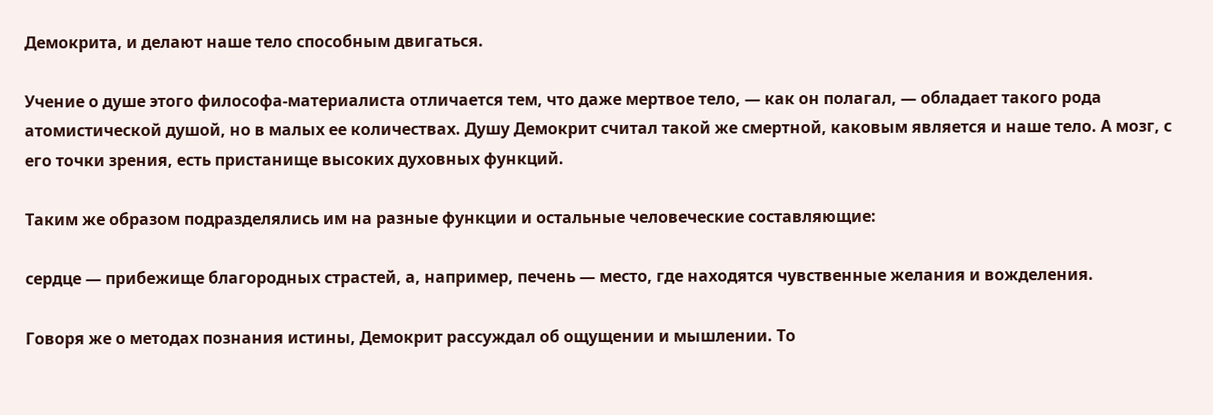Демокрита, и делают наше тело способным двигаться.

Учение о душе этого философа-материалиста отличается тем, что даже мертвое тело, — как он полагал, — обладает такого рода атомистической душой, но в малых ее количествах. Душу Демокрит считал такой же смертной, каковым является и наше тело. А мозг, с его точки зрения, есть пристанище высоких духовных функций.

Таким же образом подразделялись им на разные функции и остальные человеческие составляющие:

сердце — прибежище благородных страстей, а, например, печень — место, где находятся чувственные желания и вожделения.

Говоря же о методах познания истины, Демокрит рассуждал об ощущении и мышлении. То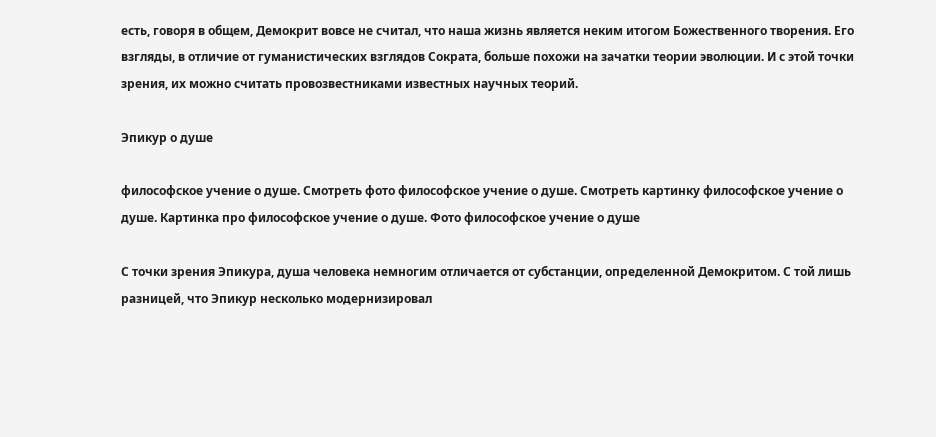есть, говоря в общем, Демокрит вовсе не считал, что наша жизнь является неким итогом Божественного творения. Его взгляды, в отличие от гуманистических взглядов Сократа, больше похожи на зачатки теории эволюции. И с этой точки зрения, их можно считать провозвестниками известных научных теорий.

Эпикур о душе

философское учение о душе. Смотреть фото философское учение о душе. Смотреть картинку философское учение о душе. Картинка про философское учение о душе. Фото философское учение о душе

С точки зрения Эпикура, душа человека немногим отличается от субстанции, определенной Демокритом. С той лишь разницей, что Эпикур несколько модернизировал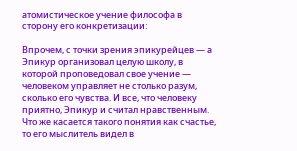атомистическое учение философа в сторону его конкретизации:

Впрочем, с точки зрения эпикурейцев — а Эпикур организовал целую школу, в которой проповедовал свое учение — человеком управляет не столько разум, сколько его чувства. И все, что человеку приятно, Эпикур и считал нравственным. Что же касается такого понятия как счастье, то его мыслитель видел в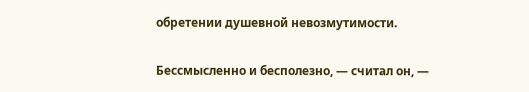обретении душевной невозмутимости.

Бессмысленно и бесполезно, — считал он, —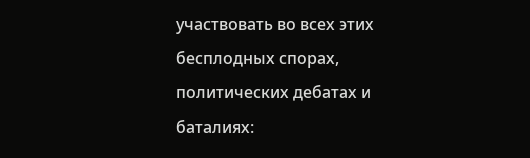участвовать во всех этих бесплодных спорах, политических дебатах и баталиях: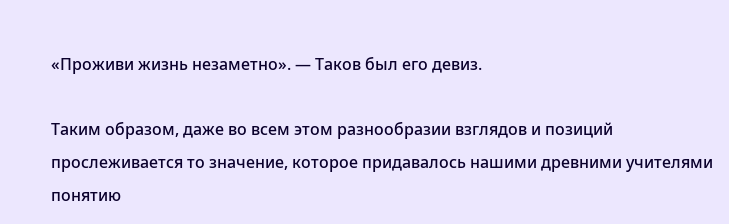«Проживи жизнь незаметно». — Таков был его девиз.

Таким образом, даже во всем этом разнообразии взглядов и позиций прослеживается то значение, которое придавалось нашими древними учителями понятию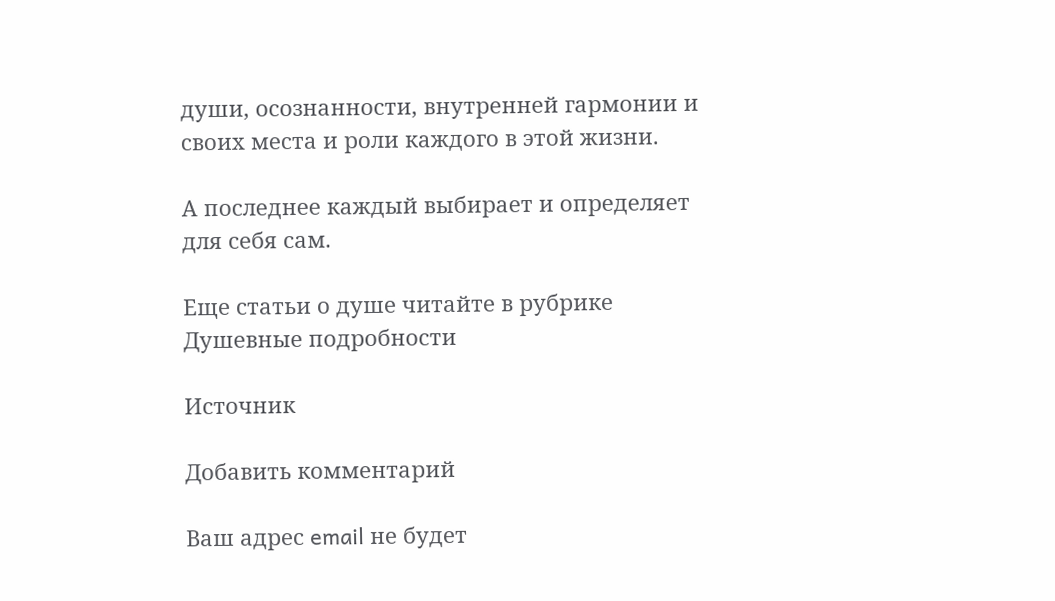души, осознанности, внутренней гармонии и своих места и роли каждого в этой жизни.

А последнее каждый выбирает и определяет для себя сам.

Еще статьи о душе читайте в рубрике Душевные подробности

Источник

Добавить комментарий

Ваш адрес email не будет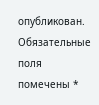опубликован. Обязательные поля помечены *